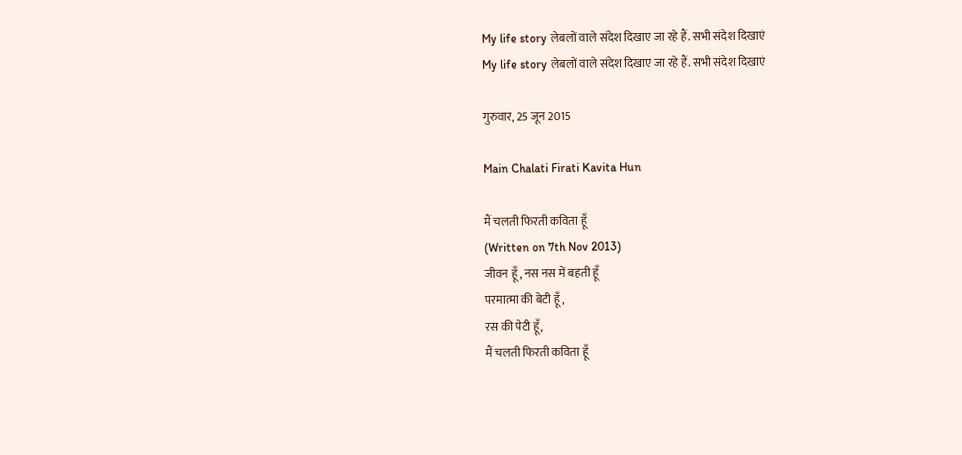My life story लेबलों वाले संदेश दिखाए जा रहे हैं. सभी संदेश दिखाएं
My life story लेबलों वाले संदेश दिखाए जा रहे हैं. सभी संदेश दिखाएं

गुरुवार, 25 जून 2015

Main Chalati Firati Kavita Hun

मैं चलती फिरती कविता हूँ
(Written on 7th Nov 2013)
जीवन हूँ , नस नस में बहती हूँ
परमात्मा की बेटी हूँ ,
रस की पेटी हूँ,
मैं चलती फिरती कविता हूँ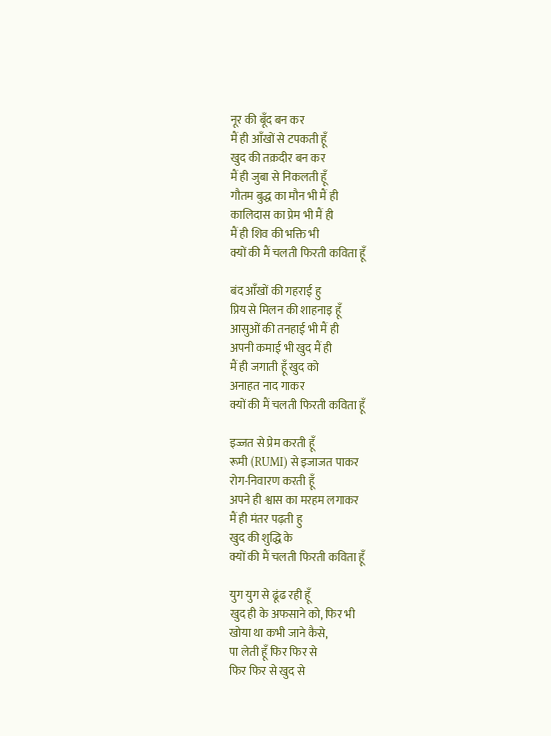नूर की बूँद बन कर
मैं ही आँखों से टपकती हूँ
खुद की तक़दीर बन कर
मैं ही जुबा से निकलती हूँ
गौतम बुद्ध का मौन भी मैं ही
कालिदास का प्रेम भी मैं ही
मैं ही शिव की भक्ति भी
क्यों की मैं चलती फिरती कविता हूँ

बंद आँखों की गहराई हु
प्रिय से मिलन की शाहनाइ हूँ
आसुओं की तनहाई भी मैं ही
अपनी कमाई भी खुद मैं ही
मैं ही जगाती हूँ खुद को
अनाहत नाद गाकर
क्यों की मैं चलती फिरती कविता हूँ

इज्जत से प्रेम करती हूँ
रूमी (RUMI) से इजाजत पाकर
रोग-निवारण करती हूँ
अपने ही श्वास का मरहम लगाकर
मैं ही मंतर पढ़ती हु
खुद की शुद्धि के
क्यों की मैं चलती फिरती कविता हूँ

युग युग से ढूंढ रही हूँ
खुद ही के अफसाने को, फिर भी
खोया था कभी जाने कैसे,
पा लेती हूँ फिर फिर से
फिर फिर से खुद से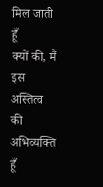मिल जाती हूँ
क्यों की, मैं इस अस्तित्व की अभिव्यक्ति हूँ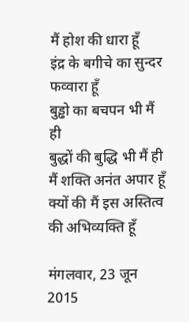मैं होश की धारा हूँ
इंद्र के बगीचे का सुन्दर फव्वारा हूँ
बुड्ढो का बचपन भी मैं ही
बुद्धों की बुद्धि भी मैं ही
मैं शक्ति अनंत अपार हूँ
क्यों की मैं इस अस्तित्व की अभिव्यक्ति हूँ

मंगलवार, 23 जून 2015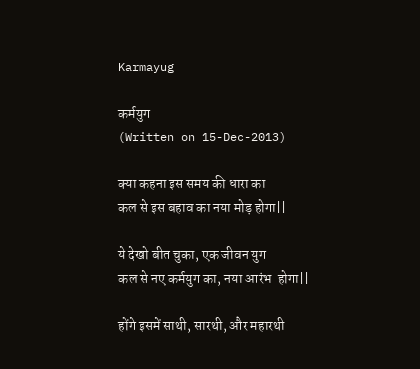Karmayug

कर्मयुग
(Written on 15-Dec-2013)

क्या कहना इस समय की धारा का
कल से इस बहाव का नया मोड़ होगा||

ये देखो बीत चुका, एक जीवन युग
कल से नए कर्मयुग का, नया आरंभ  होगा||

होंगे इसमें साथी, सारथी, और महारथी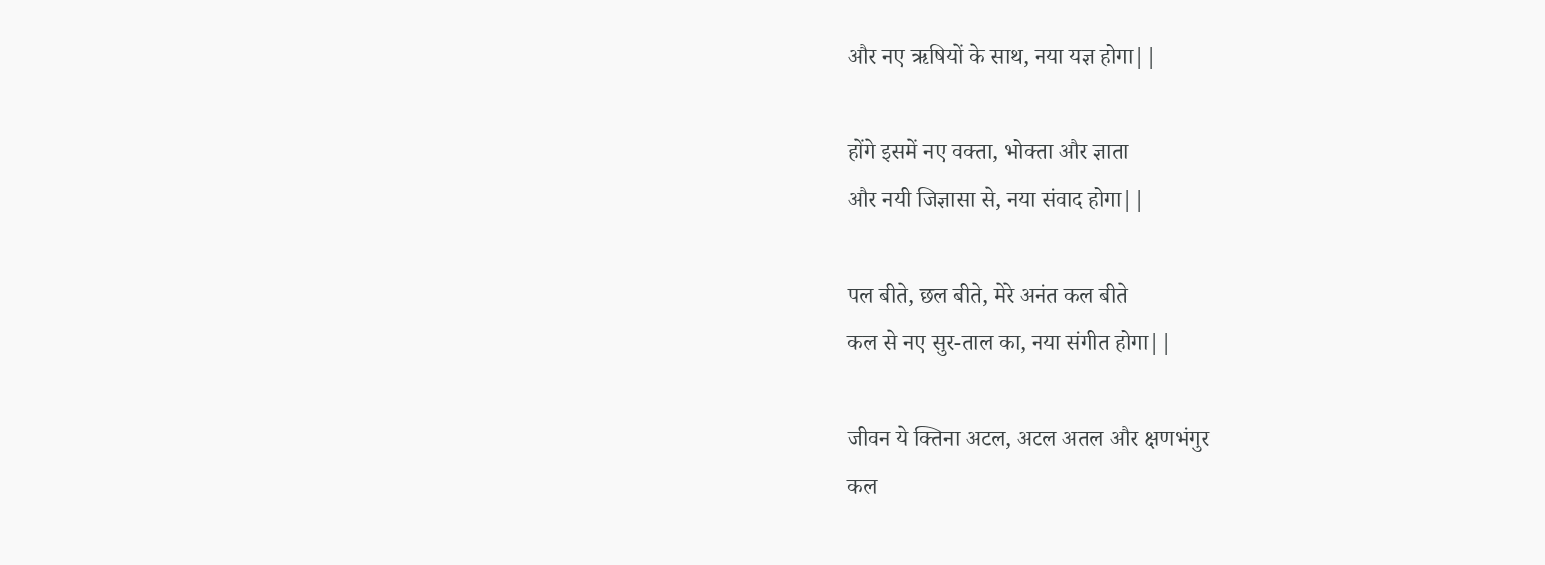और नए ऋषियों के साथ, नया यज्ञ होगा||

होंगे इसमें नए वक्ता, भोक्ता और ज्ञाता
और नयी जिज्ञासा से, नया संवाद होगा||

पल बीते, छल बीते, मेरे अनंत कल बीते
कल से नए सुर-ताल का, नया संगीत होगा||

जीवन ये क्तिना अटल, अटल अतल और क्षणभंगुर
कल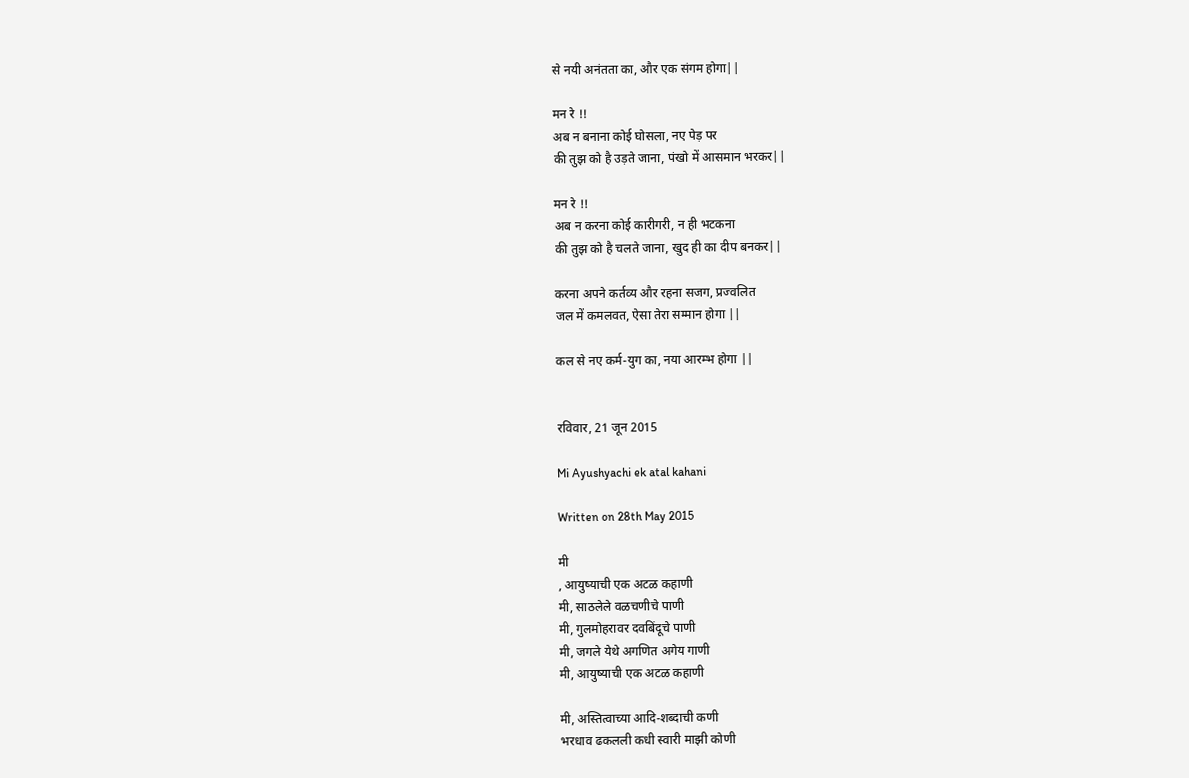से नयी अनंतता का, और एक संगम होगा||

मन रे !!
अब न बनाना कोई घोसला, नए पेड़ पर
की तुझ को है उड़ते जाना, पंखो में आसमान भरकर||

मन रे !!
अब न करना कोई कारीगरी, न ही भटकना
की तुझ को है चलते जाना, खुद ही का दीप बनकर||

करना अपने कर्तव्य और रहना सजग, प्रज्वलित
जल में कमलवत, ऐसा तेरा सम्मान होगा ||

कल से नए कर्म-युग का, नया आरम्भ होगा ||


रविवार, 21 जून 2015

Mi Ayushyachi ek atal kahani

Written on 28th May 2015

मी
, आयुष्याची एक अटळ कहाणी
मी, साठलेले वळचणीचे पाणी
मी, गुलमोहरावर दवबिंदूचे पाणी
मी, जगले येथे अगणित अगेय गाणी
मी, आयुष्याची एक अटळ कहाणी

मी, अस्तित्वाच्या आदि-शब्दाची कणी
भरधाव ढकलली कधी स्वारी माझी कोणी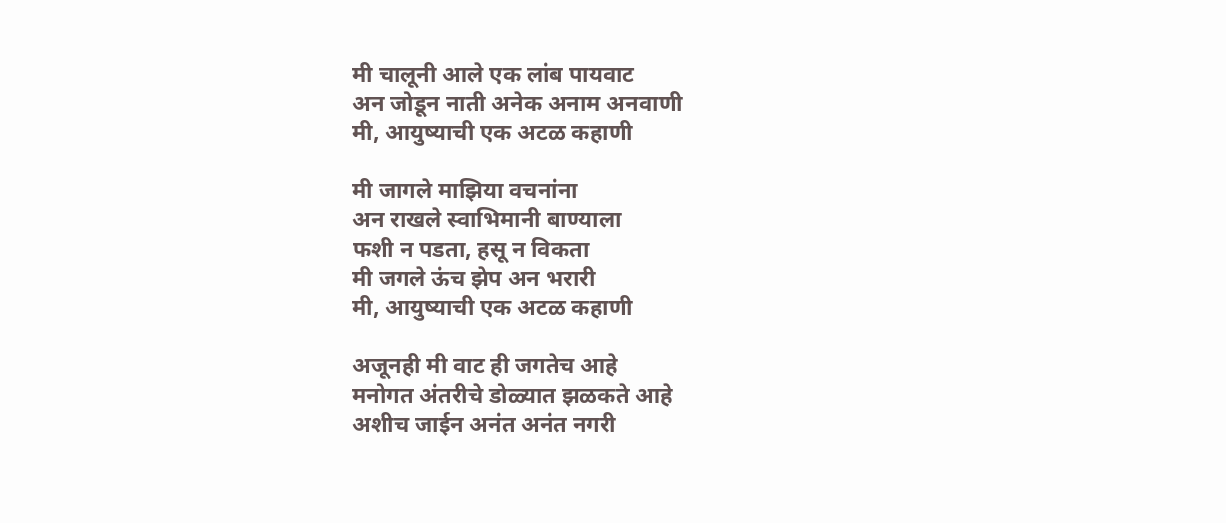मी चालूनी आले एक लांब पायवाट
अन जोडून नाती अनेक अनाम अनवाणी
मी, आयुष्याची एक अटळ कहाणी

मी जागले माझिया वचनांना
अन राखले स्वाभिमानी बाण्याला
फशी न पडता, हसू न विकता
मी जगले ऊंच झेप अन भरारी
मी, आयुष्याची एक अटळ कहाणी

अजूनही मी वाट ही जगतेच आहे
मनोगत अंतरीचे डोळ्यात झळकते आहे
अशीच जाईन अनंत अनंत नगरी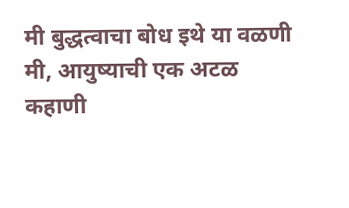मी बुद्धत्वाचा बोध इथे या वळणी
मी, आयुष्याची एक अटळ कहाणी